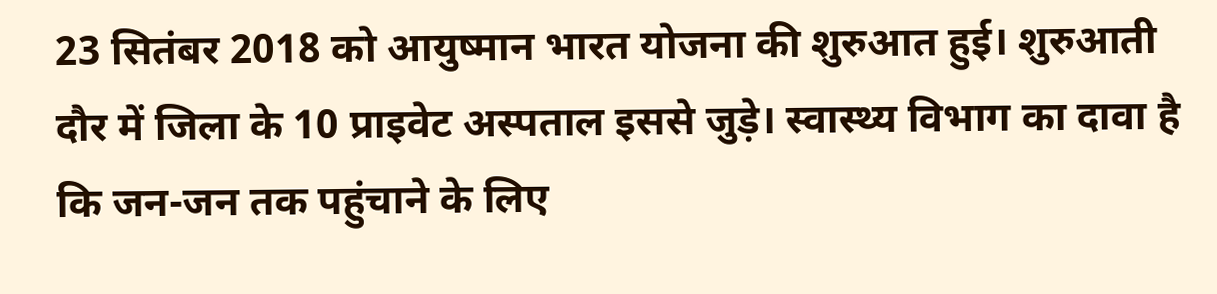23 सितंबर 2018 को आयुष्मान भारत योजना की शुरुआत हुई। शुरुआती दौर में जिला के 10 प्राइवेट अस्पताल इससे जुड़े। स्वास्थ्य विभाग का दावा है कि जन-जन तक पहुंचाने के लिए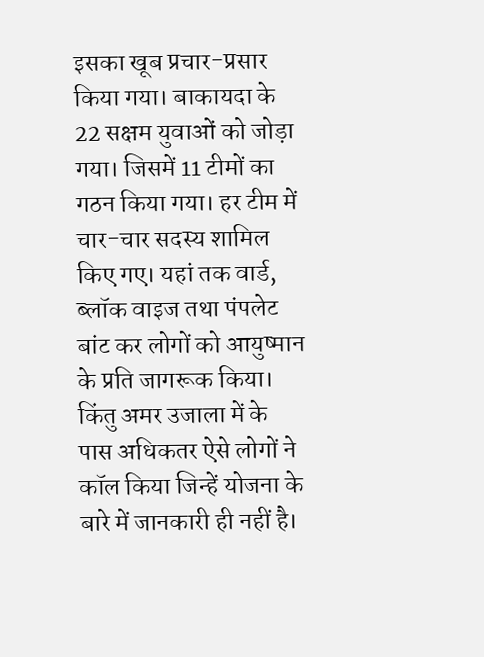इसका खूब प्रचार-प्रसार किया गया। बाकायदा के 22 सक्षम युवाओं को जोड़ा गया। जिसमें 11 टीमों का गठन किया गया। हर टीम में चार-चार सदस्य शामिल किए गए। यहां तक वार्ड, ब्लॉक वाइज तथा पंपलेट बांट कर लोगों को आयुष्मान के प्रति जागरूक किया। किंतु अमर उजाला में के पास अधिकतर ऐसे लोगों ने कॉल किया जिन्हें योजना के बारे में जानकारी ही नहीं है।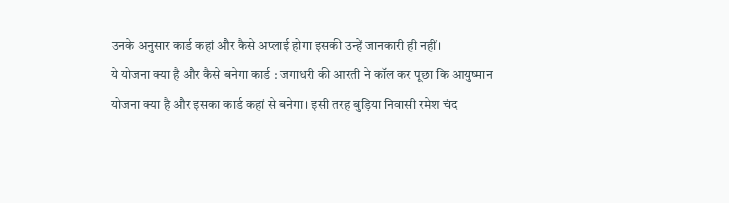उनके अनुसार कार्ड कहां और कैसे अप्लाई होगा इसकी उन्हें जानकारी ही नहीं।
ये योजना क्या है और कैसे बनेगा कार्ड : जगाधरी की आरती ने कॉल कर पूछा कि आयुष्मान योजना क्या है और इसका कार्ड कहां से बनेगा। इसी तरह बुड़िया निवासी रमेश चंद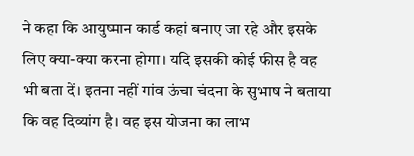ने कहा कि आयुष्मान कार्ड कहां बनाए जा रहे और इसके लिए क्या-क्या करना होगा। यदि इसकी कोई फीस है वह भी बता दें। इतना नहीं गांव ऊंचा चंदना के सुभाष ने बताया कि वह दिव्यांग है। वह इस योजना का लाभ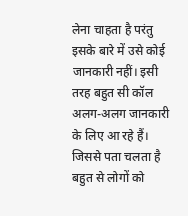लेना चाहता है परंतु इसके बारे में उसे कोई जानकारी नहीं। इसी तरह बहुत सी कॉल अलग-अलग जानकारी के लिए आ रहे हैं। जिससे पता चलता है बहुत से लोगों को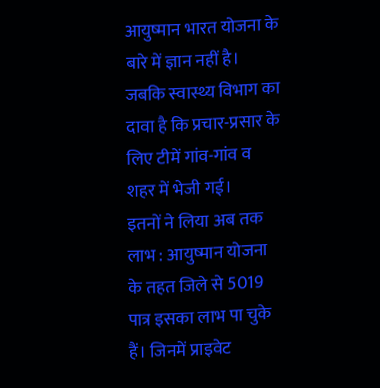आयुष्मान भारत योजना के बारे में ज्ञान नहीं है। जबकि स्वास्थ्य विभाग का दावा है कि प्रचार-प्रसार के लिए टीमें गांव-गांव व शहर में भेजी गई।
इतनों ने लिया अब तक लाभ : आयुष्मान योजना के तहत जिले से 5019 पात्र इसका लाभ पा चुके हैं। जिनमें प्राइवेट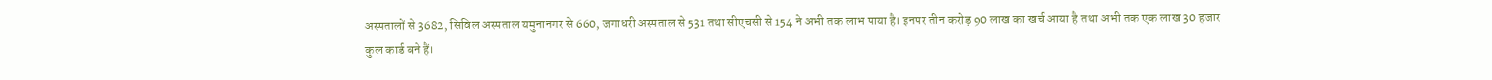अस्पतालों से 3682, सिविल अस्पताल यमुनानगर से 660, जगाधरी अस्पताल से 531 तथा सीएचसी से 154 ने अभी तक लाभ पाया है। इनपर तीन करोड़ 90 लाख का खर्च आया है तथा अभी तक एक लाख 30 हजार कुल कार्ड बने हैं।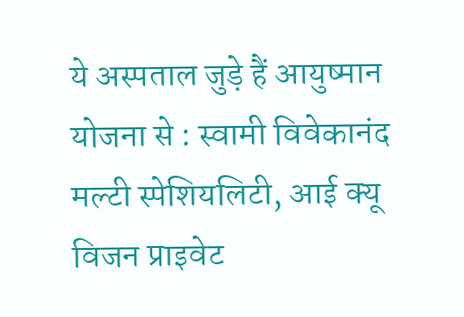ये अस्पताल जुड़े हैं आयुष्मान योजना से : स्वामी विवेकानंद मल्टी स्पेशियलिटी, आई क्यू विजन प्राइवेट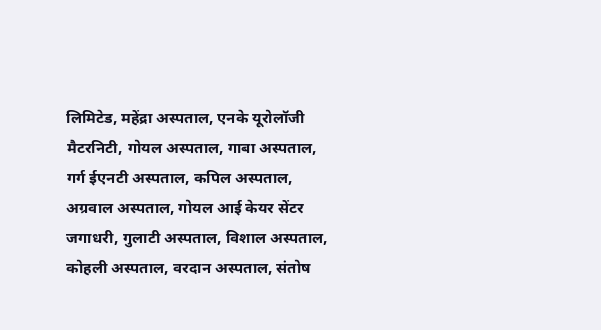लिमिटेड, महेंद्रा अस्पताल, एनके यूरोलॉजी मैटरनिटी, गोयल अस्पताल, गाबा अस्पताल, गर्ग ईएनटी अस्पताल, कपिल अस्पताल, अग्रवाल अस्पताल, गोयल आई केयर सेंटर जगाधरी, गुलाटी अस्पताल, विशाल अस्पताल, कोहली अस्पताल, वरदान अस्पताल, संतोष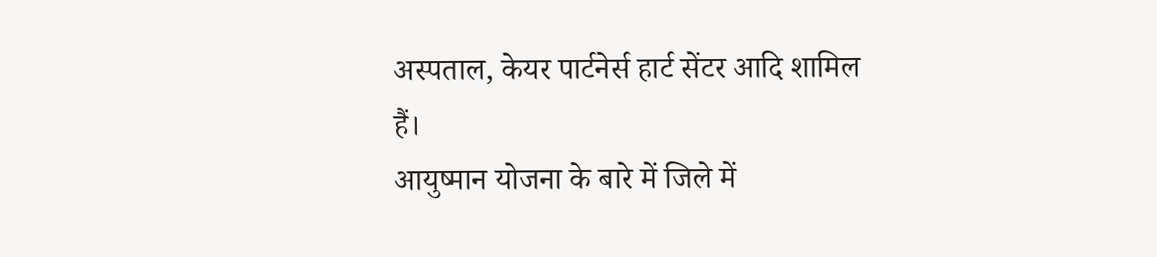अस्पताल, केयर पार्टनेर्स हार्ट सेंटर आदि शामिल हैं।
आयुष्मान योजना के बारे में जिले में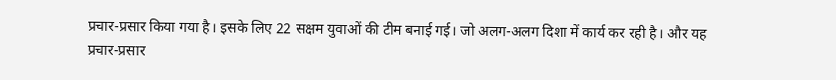प्रचार-प्रसार किया गया है। इसके लिए 22 सक्षम युवाओं की टीम बनाई गई। जो अलग-अलग दिशा में कार्य कर रही है। और यह प्रचार-प्रसार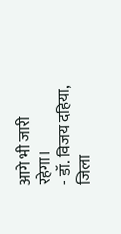आगे भी जारी रहेगा।
- डॉ. विजय दहिया, जिला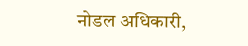नोडल अधिकारी,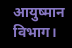आयुष्मान विभाग।